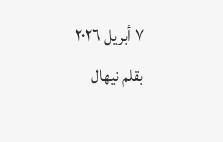٧ أبريل ٢٠٢٦ بقلم نيهال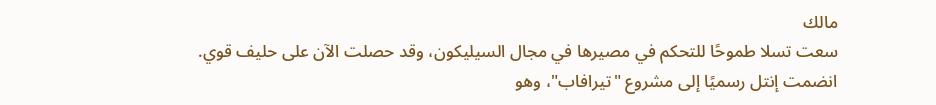مالك
سعت تسلا طموحًا للتحكم في مصيرها في مجال السيليكون، وقد حصلت الآن على حليف قوي. انضمت إنتل رسميًا إلى مشروع "تيرافاب"، وهو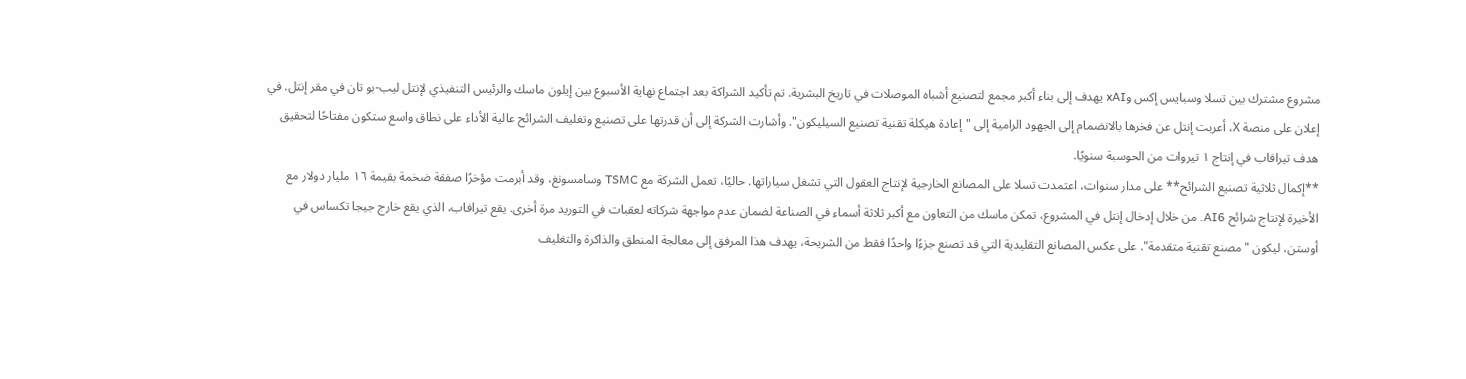مشروع مشترك بين تسلا وسبايس إكس وxAI يهدف إلى بناء أكبر مجمع لتصنيع أشباه الموصلات في تاريخ البشرية. تم تأكيد الشراكة بعد اجتماع نهاية الأسبوع بين إيلون ماسك والرئيس التنفيذي لإنتل ليب-بو تان في مقر إنتل. في إعلان على منصة X، أعربت إنتل عن فخرها بالانضمام إلى الجهود الرامية إلى "إعادة هيكلة تقنية تصنيع السيليكون". وأشارت الشركة إلى أن قدرتها على تصنيع وتغليف الشرائح عالية الأداء على نطاق واسع ستكون مفتاحًا لتحقيق هدف تيرافاب في إنتاج ١ تيروات من الحوسبة سنويًا.
**إكمال ثلاثية تصنيع الشرائح** على مدار سنوات، اعتمدت تسلا على المصانع الخارجية لإنتاج العقول التي تشغل سياراتها. حاليًا، تعمل الشركة مع TSMC وسامسونغ، وقد أبرمت مؤخرًا صفقة ضخمة بقيمة ١٦ مليار دولار مع الأخيرة لإنتاج شرائح AI6. من خلال إدخال إنتل في المشروع، تمكن ماسك من التعاون مع أكبر ثلاثة أسماء في الصناعة لضمان عدم مواجهة شركاته لعقبات في التوريد مرة أخرى. يقع تيرافاب، الذي يقع خارج جيجا تكساس في أوستن، ليكون "مصنع تقنية متقدمة". على عكس المصانع التقليدية التي قد تصنع جزءًا واحدًا فقط من الشريحة، يهدف هذا المرفق إلى معالجة المنطق والذاكرة والتغليف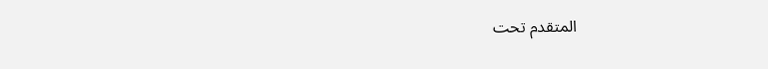المتقدم تحت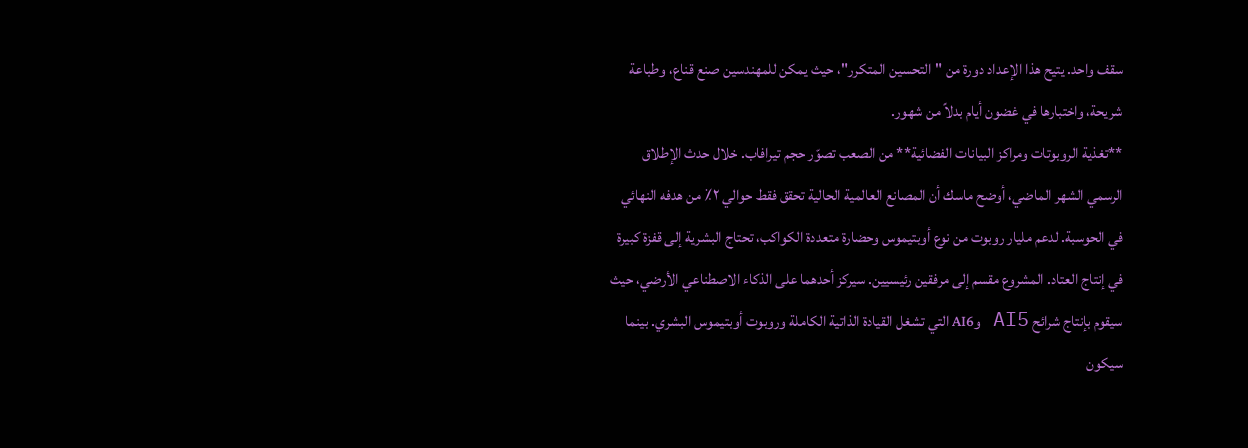سقف واحد. يتيح هذا الإعداد دورة من "التحسين المتكرر"، حيث يمكن للمهندسين صنع قناع، وطباعة شريحة، واختبارها في غضون أيام بدلاً من شهور.
**تغذية الروبوتات ومراكز البيانات الفضائية** من الصعب تصوّر حجم تيرافاب. خلال حدث الإطلاق الرسمي الشهر الماضي، أوضح ماسك أن المصانع العالمية الحالية تحقق فقط حوالي ٢٪ من هدفه النهائي في الحوسبة. لدعم مليار روبوت من نوع أوبتيموس وحضارة متعددة الكواكب، تحتاج البشرية إلى قفزة كبيرة في إنتاج العتاد. المشروع مقسم إلى مرفقين رئيسيين. سيركز أحدهما على الذكاء الاصطناعي الأرضي، حيث سيقوم بإنتاج شرائح AI5 وAI6 التي تشغل القيادة الذاتية الكاملة وروبوت أوبتيموس البشري. بينما سيكون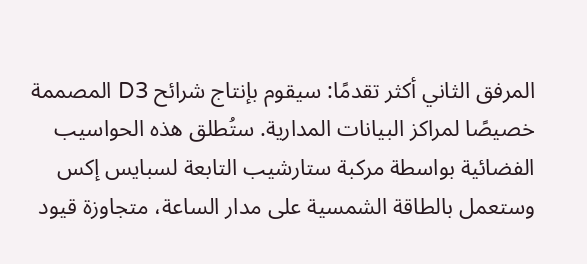المرفق الثاني أكثر تقدمًا: سيقوم بإنتاج شرائح D3 المصممة خصيصًا لمراكز البيانات المدارية. ستُطلق هذه الحواسيب الفضائية بواسطة مركبة ستارشيب التابعة لسبايس إكس وستعمل بالطاقة الشمسية على مدار الساعة، متجاوزة قيود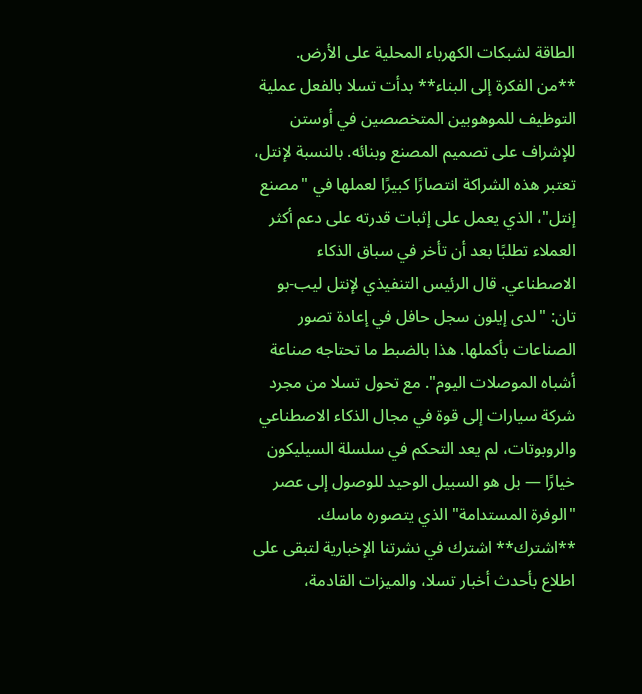الطاقة لشبكات الكهرباء المحلية على الأرض.
**من الفكرة إلى البناء** بدأت تسلا بالفعل عملية التوظيف للموهوبين المتخصصين في أوستن للإشراف على تصميم المصنع وبنائه. بالنسبة لإنتل، تعتبر هذه الشراكة انتصارًا كبيرًا لعملها في "مصنع إنتل"، الذي يعمل على إثبات قدرته على دعم أكثر العملاء تطلبًا بعد أن تأخر في سباق الذكاء الاصطناعي. قال الرئيس التنفيذي لإنتل ليب-بو تان: "لدى إيلون سجل حافل في إعادة تصور الصناعات بأكملها. هذا بالضبط ما تحتاجه صناعة أشباه الموصلات اليوم". مع تحول تسلا من مجرد شركة سيارات إلى قوة في مجال الذكاء الاصطناعي والروبوتات، لم يعد التحكم في سلسلة السيليكون خيارًا — بل هو السبيل الوحيد للوصول إلى عصر "الوفرة المستدامة" الذي يتصوره ماسك.
**اشترك** اشترك في نشرتنا الإخبارية لتبقى على اطلاع بأحدث أخبار تسلا، والميزات القادمة،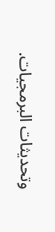وتحديثات البرمجيات.